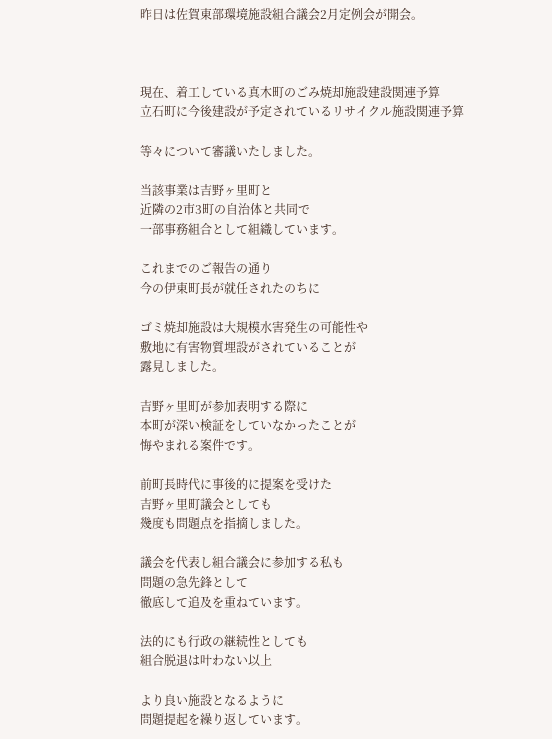昨日は佐賀東部環境施設組合議会2月定例会が開会。



現在、着工している真木町のごみ焼却施設建設関連予算
立石町に今後建設が予定されているリサイクル施設関連予算

等々について審議いたしました。

当該事業は吉野ヶ里町と
近隣の2市3町の自治体と共同で
一部事務組合として組織しています。

これまでのご報告の通り
今の伊東町長が就任されたのちに

ゴミ焼却施設は大規模水害発生の可能性や
敷地に有害物質埋設がされていることが
露見しました。

吉野ヶ里町が参加表明する際に
本町が深い検証をしていなかったことが
悔やまれる案件です。

前町長時代に事後的に提案を受けた
吉野ヶ里町議会としても
幾度も問題点を指摘しました。

議会を代表し組合議会に参加する私も
問題の急先鋒として
徹底して追及を重ねています。

法的にも行政の継続性としても
組合脱退は叶わない以上

より良い施設となるように
問題提起を繰り返しています。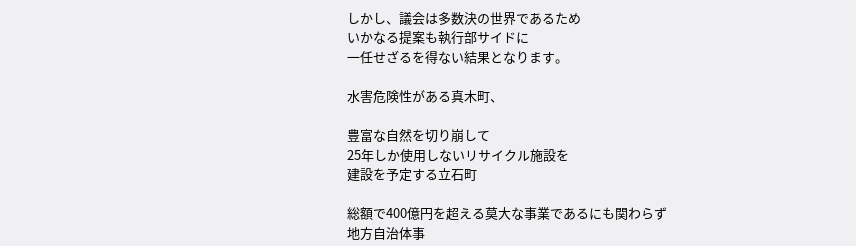しかし、議会は多数決の世界であるため
いかなる提案も執行部サイドに
一任せざるを得ない結果となります。

水害危険性がある真木町、

豊富な自然を切り崩して
25年しか使用しないリサイクル施設を
建設を予定する立石町

総額で400億円を超える莫大な事業であるにも関わらず
地方自治体事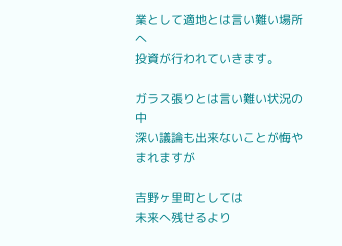業として適地とは言い難い場所へ
投資が行われていきます。

ガラス張りとは言い難い状況の中
深い議論も出来ないことが悔やまれますが

吉野ヶ里町としては
未来へ残せるより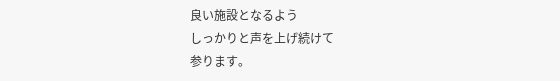良い施設となるよう
しっかりと声を上げ続けて
参ります。